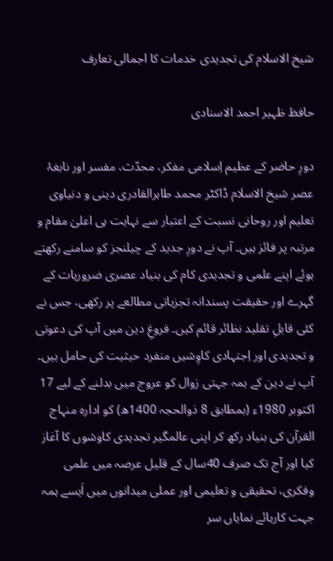شیخ الاسلام کی تجدیدی خدمات کا اجمالی تعارف

حافظ ظہیر احمد الاسنادی

دورِ حاضر کے عظیم اِسلامی مفکر، محدّث، مفسر اور نابغۂ عصر شیخ الاسلام ڈاکٹر محمد طاہرالقادری دینی و دنیاوی تعلیم اور روحانی نسبت کے اعتبار سے نہایت ہی اعلیٰ مقام و مرتبہ پر فائز ہیں۔ آپ نے دورِ جدید کے چیلنجز کو سامنے رکھتے ہوئے اپنے علمی و تجدیدی کام کی بنیاد عصری ضروریات کے گہرے اور حقیقت پسندانہ تجزیاتی مطالعے پر رکھی، جس نے کئی قابلِ تقلید نظائر قائم کیں۔ فروغِ دین میں آپ کی دعوتی و تجدیدی اور اِجتہادی کاوِشیں منفرد حیثیت کی حامل ہیں۔ آپ نے دین کے ہمہ جہتی زوال کو عروج میں بدلنے کے لیے 17 اکتوبر 1980ء (بمطابق 8 ذوالحجہ 1400ھ) کو ادارہ منہاج القرآن کی بنیاد رکھ کر اپنی عالمگیر تجدیدی کاوشوں کا آغاز کیا اور آج تک صرف 40سال کے قلیل عرصہ میں علمی وفکری، تحقیقی و تعلیمی اور عملی میدانوں میں اَیسے ہمہ جہت کارہائے نمایاں سر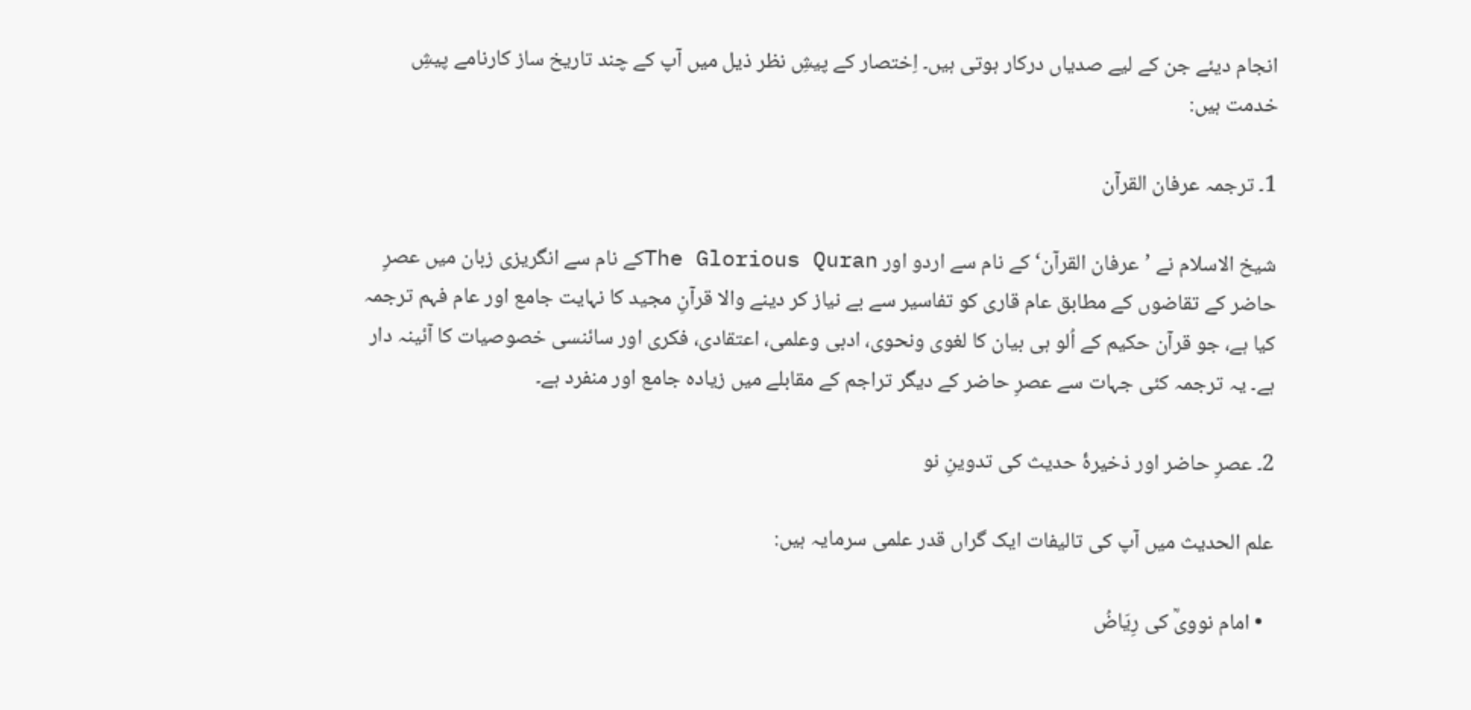انجام دیئے جن کے لیے صدیاں درکار ہوتی ہیں۔ اِختصار کے پیشِ نظر ذیل میں آپ کے چند تاریخ ساز کارنامے پیشِ خدمت ہیں:

1۔ ترجمہ عرفان القرآن

شیخ الاسلام نے ’عرفان القرآن‘ کے نام سے اردو اور The Glorious Quranکے نام سے انگریزی زبان میں عصرِ حاضر کے تقاضوں کے مطابق عام قاری کو تفاسیر سے بے نیاز کر دینے والا قرآنِ مجید کا نہایت جامع اور عام فہم ترجمہ کیا ہے، جو قرآن حکیم کے اُلو ہی بیان کا لغوی ونحوی، ادبی وعلمی، اعتقادی، فکری اور سائنسی خصوصیات کا آئینہ دار ہے۔ یہ ترجمہ کئی جہات سے عصرِ حاضر کے دیگر تراجم کے مقابلے میں زیادہ جامع اور منفرد ہے۔

2۔ عصرِ حاضر اور ذخیرۂ حدیث کی تدوینِ نو

علم الحدیث میں آپ کی تالیفات ایک گراں قدر علمی سرمایہ ہیں:

  • امام نوویؒ کی رِیَاضُ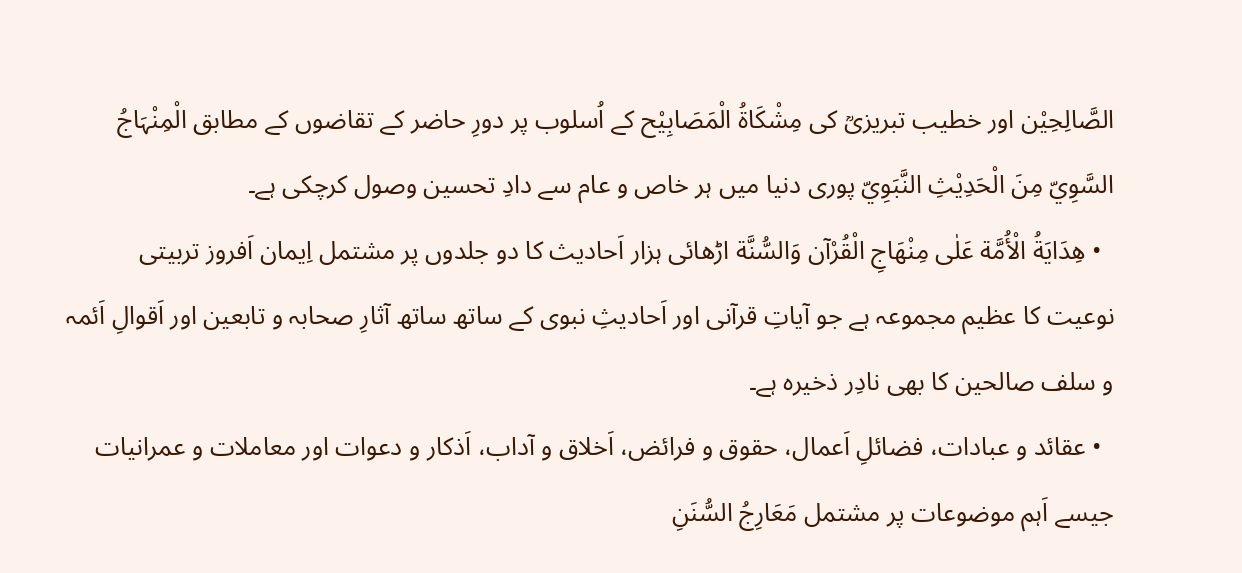الصَّالِحِیْن اور خطیب تبریزیؒ کی مِشْکَاۃُ الْمَصَابِیْح کے اُسلوب پر دورِ حاضر کے تقاضوں کے مطابق الْمِنْہَاجُ السَّوِيّ مِنَ الْحَدِیْثِ النَّبَوِيّ پوری دنیا میں ہر خاص و عام سے دادِ تحسین وصول کرچکی ہے۔
  • هِدَایَةُ الْأُمَّة عَلٰی مِنْهَاجِ الْقُرْآن وَالسُّنَّة اڑھائی ہزار اَحادیث کا دو جلدوں پر مشتمل اِیمان اَفروز تربیتی نوعیت کا عظیم مجموعہ ہے جو آیاتِ قرآنی اور اَحادیثِ نبوی کے ساتھ ساتھ آثارِ صحابہ و تابعین اور اَقوالِ اَئمہ و سلف صالحین کا بھی نادِر ذخیرہ ہے۔
  • عقائد و عبادات، فضائلِ اَعمال، حقوق و فرائض، اَخلاق و آداب، اَذکار و دعوات اور معاملات و عمرانیات جیسے اَہم موضوعات پر مشتمل مَعَارِجُ السُّنَنِ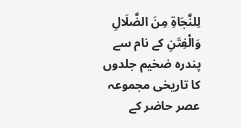لِلنَّجَاۃِ مِنَ الضَّلَالِ وَالْفِتَنِ کے نام سے پندرہ ضخیم جلدوں کا تاریخی مجموعہ عصر حاضر کے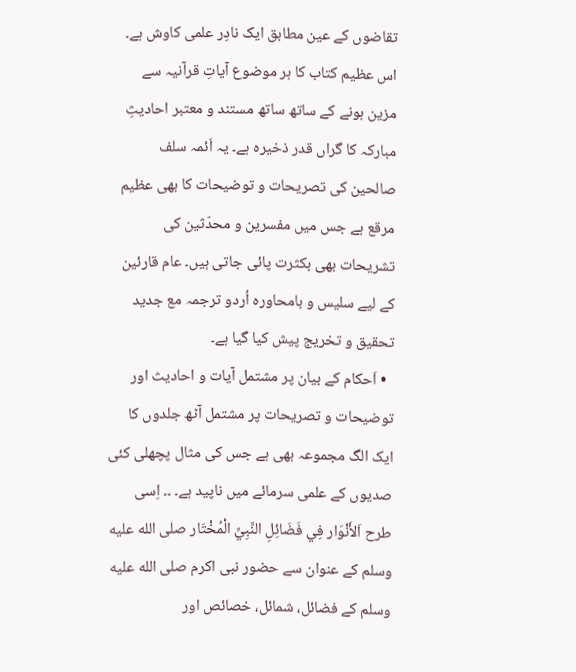تقاضوں کے عین مطابق ایک نادِر علمی کاوش ہے۔ اس عظیم کتاب کا ہر موضوع آیاتِ قرآنیہ سے مزین ہونے کے ساتھ ساتھ مستند و معتبر احادیثِ مبارکہ کا گراں قدر ذخیرہ ہے۔ یہ اَئمہ سلف صالحین کی تصریحات و توضیحات کا بھی عظیم مرقع ہے جس میں مفسرین و محدّثین کی تشریحات بھی بکثرت پائی جاتی ہیں۔ عام قارئین کے لیے سلیس و بامحاورہ اُردو ترجمہ مع جدید تحقیق و تخریج پیش کیا گیا ہے۔
  • اَحکام کے بیان پر مشتمل آیات و احادیث اور توضیحات و تصریحات پر مشتمل آٹھ جلدوں کا ایک الگ مجموعہ بھی ہے جس کی مثال پچھلی کئی صدیوں کے علمی سرمائے میں ناپید ہے۔ ۔۔ اِسی طرح اَلأَنْوَار فِي فَضَائِلِ النَّبِيِّ الْمُخْتَار صلى الله عليه وسلم کے عنوان سے حضور نبی اکرم صلى الله عليه وسلم کے فضائل، شمائل، خصائص اور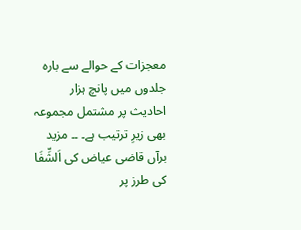معجزات کے حوالے سے بارہ جلدوں میں پانچ ہزار احادیث پر مشتمل مجموعہ بھی زیرِ ترتیب ہے۔ ۔۔ مزید برآں قاضی عیاض کی اَلشِّفَا کی طرز پر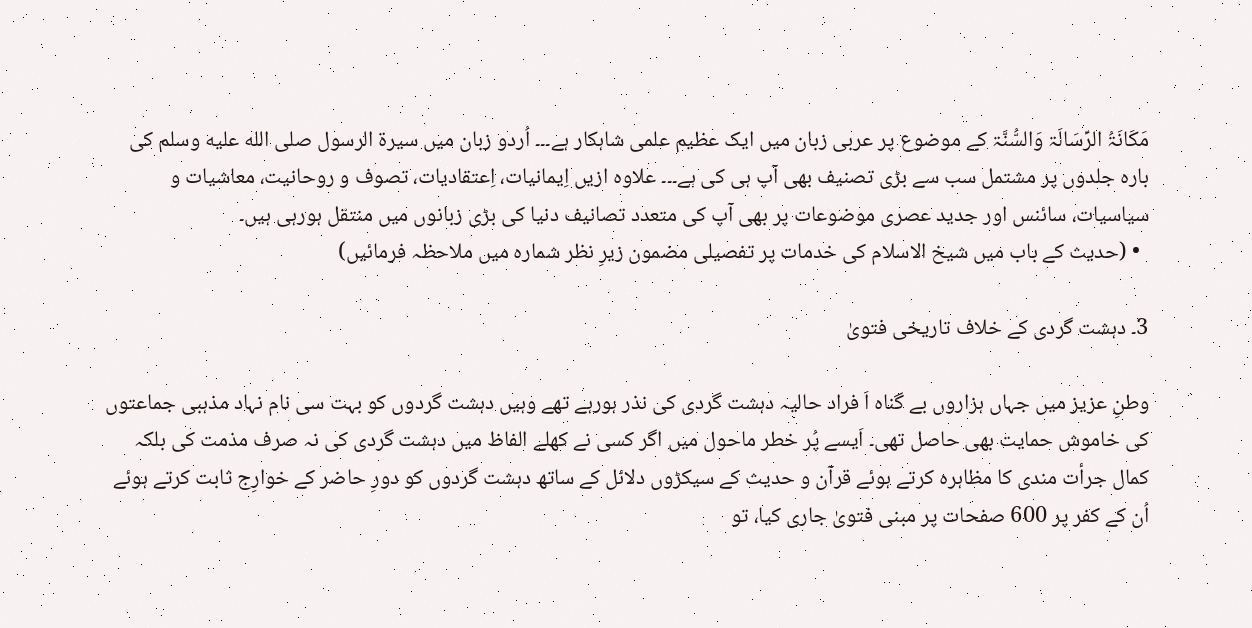مَکَانَۃُ الرِّسَالَۃ وَالسُّنَّۃ کے موضوع پر عربی زبان میں ایک عظیم علمی شاہکار ہے۔۔۔ اُردو زبان میں سیرۃ الرسول صلى الله عليه وسلم کی بارہ جلدوں پر مشتمل سب سے بڑی تصنیف بھی آپ ہی کی ہے۔۔۔ علاوہ ازیں اِیمانیات، اِعتقادیات، تصوف و روحانیت، معاشیات و سیاسیات، سائنس اور جدید عصری موضوعات پر بھی آپ کی متعدد تصانیف دنیا کی بڑی زبانوں میں منتقل ہورہی ہیں۔
  • (حدیث کے باب میں شیخ الاسلام کی خدمات پر تفصیلی مضمون زیرِ نظر شمارہ میں ملاحظہ فرمائیں)

3۔ دہشت گردی کے خلاف تاریخی فتویٰ

وطنِ عزیز میں جہاں ہزاروں بے گناہ اَ فراد حالیہ دہشت گردی کی نذر ہورہے تھے وہیں دہشت گردوں کو بہت سی نام نہاد مذہبی جماعتوں کی خاموش حمایت بھی حاصل تھی۔ اَیسے پُر خطر ماحول میں اگر کسی نے کھلے الفاظ میں دہشت گردی کی نہ صرف مذمت کی بلکہ کمال جرأت مندی کا مظاہرہ کرتے ہوئے قرآن و حدیث کے سیکڑوں دلائل کے ساتھ دہشت گردوں کو دورِ حاضر کے خوارِج ثابت کرتے ہوئے اُن کے کفر پر 600 صفحات پر مبنی فتویٰ جاری کیا، تو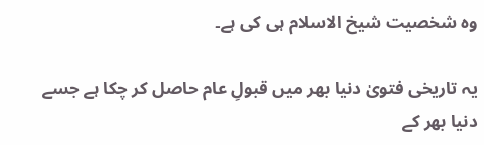وہ شخصیت شیخ الاسلام ہی کی ہے۔

یہ تاریخی فتویٰ دنیا بھر میں قبولِ عام حاصل کر چکا ہے جسے دنیا بھر کے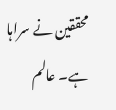محققین نے سراہا ہے۔ عالم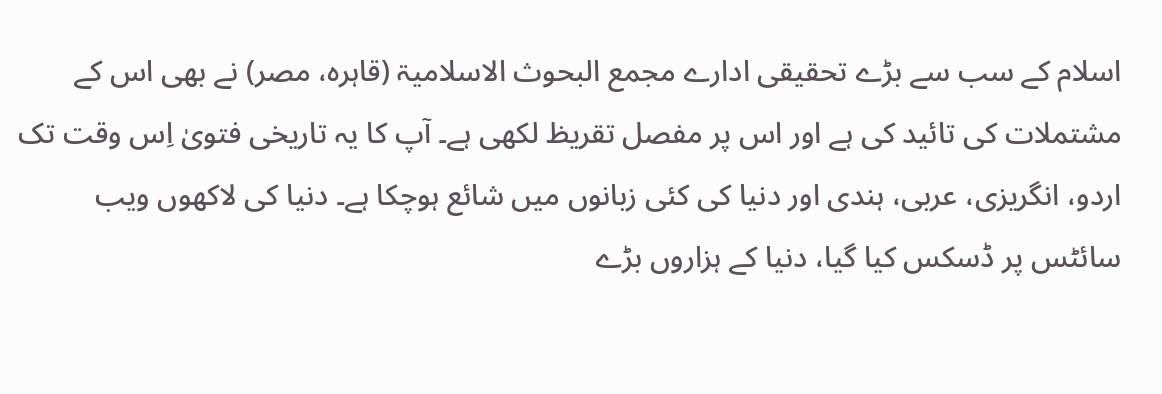اسلام کے سب سے بڑے تحقیقی ادارے مجمع البحوث الاسلامیۃ (قاہرہ، مصر) نے بھی اس کے مشتملات کی تائید کی ہے اور اس پر مفصل تقریظ لکھی ہے۔ آپ کا یہ تاریخی فتویٰ اِس وقت تک اردو، انگریزی، عربی، ہندی اور دنیا کی کئی زبانوں میں شائع ہوچکا ہے۔ دنیا کی لاکھوں ویب سائٹس پر ڈسکس کیا گیا، دنیا کے ہزاروں بڑے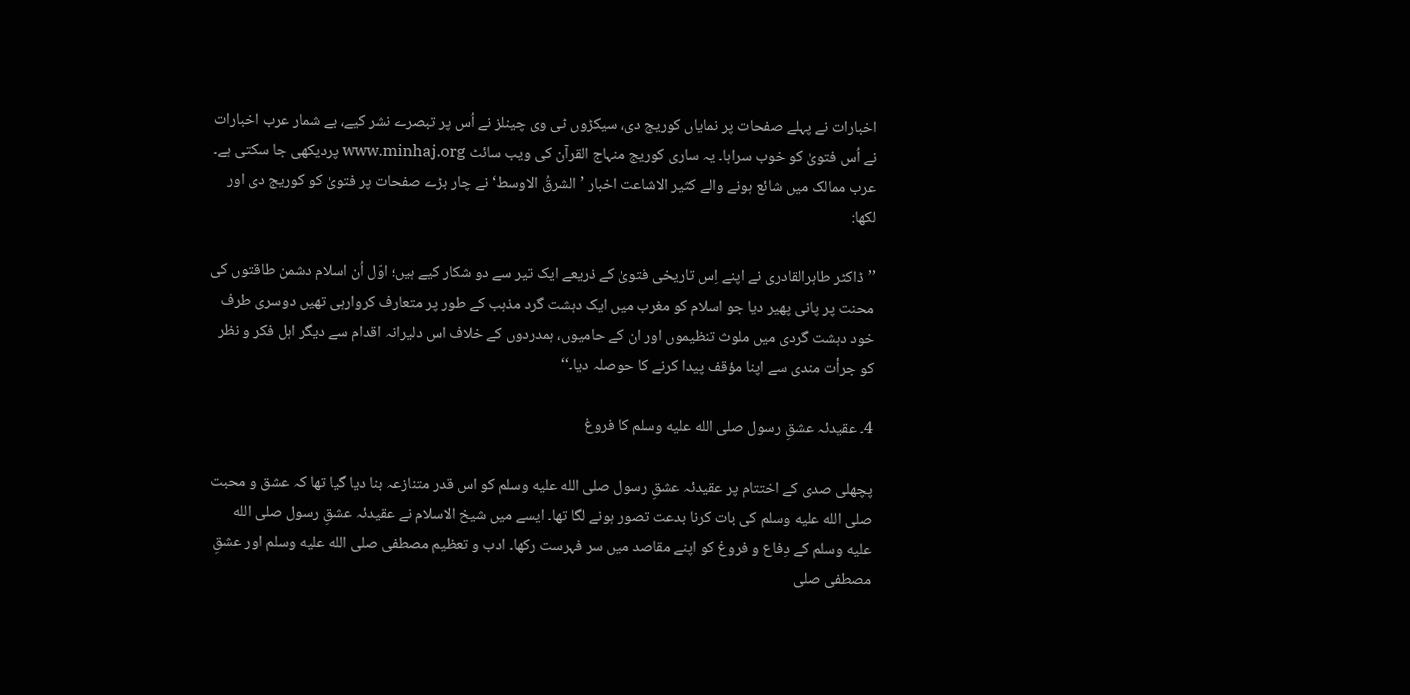اخبارات نے پہلے صفحات پر نمایاں کوریج دی، سیکڑوں ٹی وی چینلز نے اُس پر تبصرے نشر کیے، بے شمار عرب اخبارات نے اُس فتویٰ کو خوب سراہا۔ یہ ساری کوریج منہاج القرآن کی ویب سائٹ www.minhaj.org پردیکھی جا سکتی ہے۔ عرب ممالک میں شائع ہونے والے کثیر الاشاعت اخبار ’الشرقُ الاوسط‘ نے چار بڑے صفحات پر فتویٰ کو کوریج دی اور لکھا:

’’ڈاکٹر طاہرالقادری نے اپنے اِس تاریخی فتویٰ کے ذریعے ایک تیر سے دو شکار کیے ہیں؛ اوّل اُن اسلام دشمن طاقتوں کی محنت پر پانی پھیر دیا جو اسلام کو مغرب میں ایک دہشت گرد مذہب کے طور پر متعارف کروارہی تھیں دوسری طرف خود دہشت گردی میں ملوث تنظیموں اور ان کے حامیوں، ہمدردوں کے خلاف اس دلیرانہ اقدام سے دیگر اہل فکر و نظر کو جرأت مندی سے اپنا مؤقف پیدا کرنے کا حوصلہ دیا۔‘‘

4۔ عقیدئہ عشقِ رسول صلى الله عليه وسلم کا فروغ

پچھلی صدی کے اختتام پر عقیدئہ عشقِ رسول صلى الله عليه وسلم کو اس قدر متنازعہ بنا دیا گیا تھا کہ عشق و محبت صلى الله عليه وسلم کی بات کرنا بدعت تصور ہونے لگا تھا۔ ایسے میں شیخ الاسلام نے عقیدئہ عشقِ رسول صلى الله عليه وسلم کے دِفاع و فروغ کو اپنے مقاصد میں سر فہرست رکھا۔ ادب و تعظیم مصطفی صلى الله عليه وسلم اور عشقِ مصطفی صلى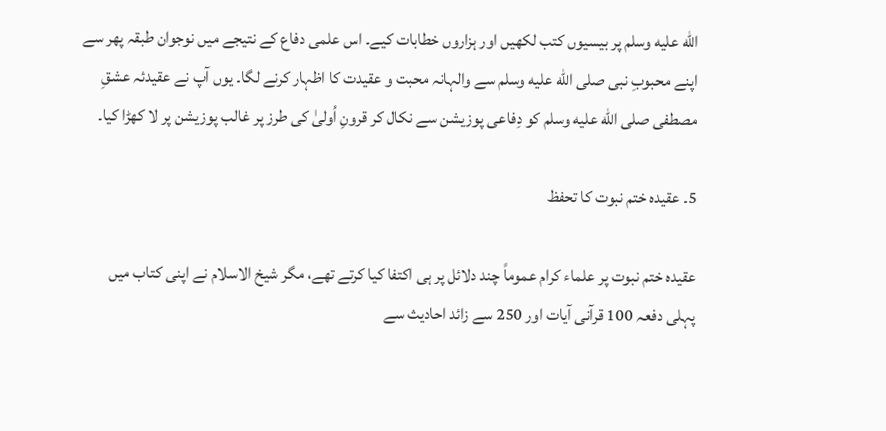الله عليه وسلم پر بیسیوں کتب لکھیں اور ہزاروں خطابات کیے۔ اس علمی دفاع کے نتیجے میں نوجوان طبقہ پھر سے اپنے محبوبِ نبی صلى الله عليه وسلم سے والہانہ محبت و عقیدت کا اظہار کرنے لگا۔ یوں آپ نے عقیدئہ عشقِ مصطفی صلى الله عليه وسلم کو دِفاعی پوزیشن سے نکال کر قرونِ اُولیٰ کی طرز پر غالب پوزیشن پر لا کھڑا کیا۔

5۔ عقیدہ ختم نبوت کا تحفظ

عقیدہ ختم نبوت پر علماء کرام عموماً چند دلائل پر ہی اکتفا کیا کرتے تھے، مگر شیخ الاسلام نے اپنی کتاب میں پہلی دفعہ 100 قرآنی آیات اور 250 سے زائد احادیث سے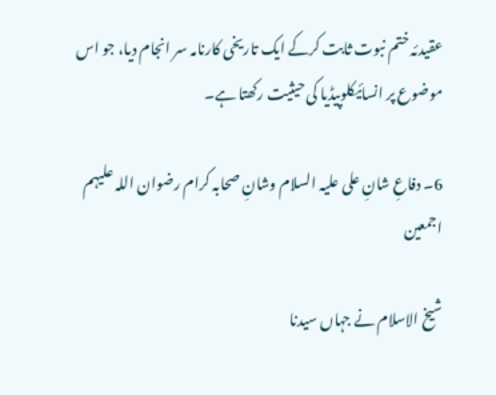عقیدئہ ختم نبوت ثابت کرکے ایک تاریخی کارنامہ سر انجام دیا، جو اس موضوع پر انسائیکلوپیڈیا کی حیثیت رکھتا ہے۔

6۔ دفاعِ شانِ علی علیہ السلام وشانِ صحابہ کرام رضوان اللہ علیہم اجمعین

شیخ الاسلام نے جہاں سیدنا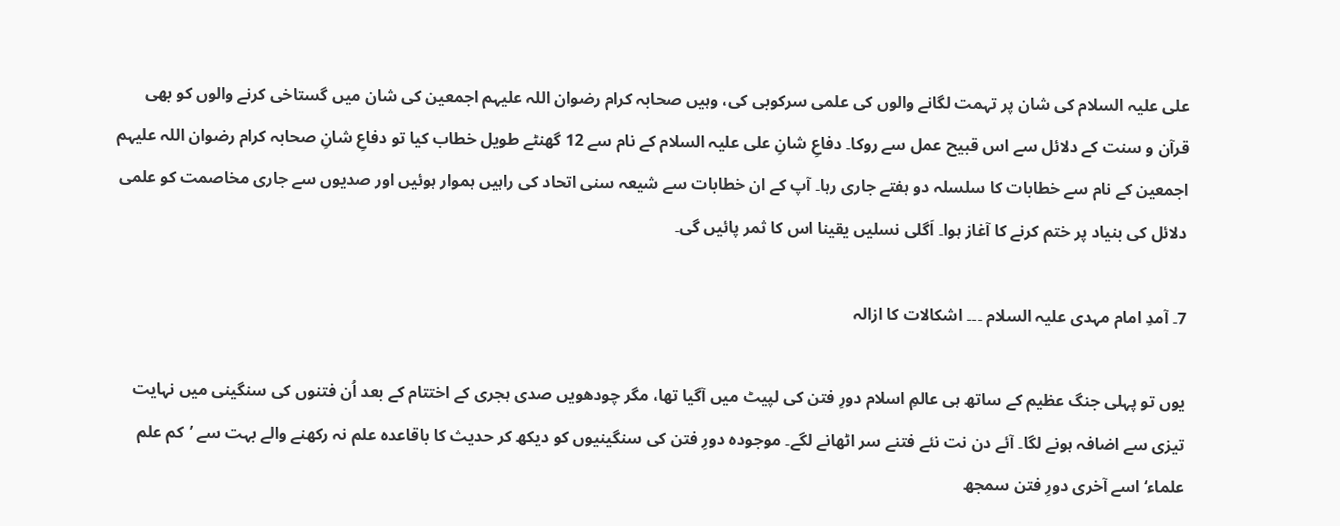علی علیہ السلام کی شان پر تہمت لگانے والوں کی علمی سرکوبی کی، وہیں صحابہ کرام رضوان اللہ علیہم اجمعین کی شان میں گستاخی کرنے والوں کو بھی قرآن و سنت کے دلائل سے اس قبیح عمل سے روکا۔ دفاعِ شانِ علی علیہ السلام کے نام سے 12 گھنٹے طویل خطاب کیا تو دفاعِ شانِ صحابہ کرام رضوان اللہ علیہم اجمعین کے نام سے خطابات کا سلسلہ دو ہفتے جاری رہا۔ آپ کے ان خطابات سے شیعہ سنی اتحاد کی راہیں ہموار ہوئیں اور صدیوں سے جاری مخاصمت کو علمی دلائل کی بنیاد پر ختم کرنے کا آغاز ہوا۔ اَگلی نسلیں یقینا اس کا ثمر پائیں گی۔

7۔ آمدِ امام مہدی علیہ السلام ۔۔۔ اشکالات کا ازالہ

یوں تو پہلی جنگ عظیم کے ساتھ ہی عالمِ اسلام دورِ فتن کی لپیٹ میں آگیا تھا، مگر چودھویں صدی ہجری کے اختتام کے بعد اُن فتنوں کی سنگینی میں نہایت تیزی سے اضافہ ہونے لگا۔ آئے دن نت نئے فتنے سر اٹھانے لگے۔ موجودہ دورِ فتن کی سنگینیوں کو دیکھ کر حدیث کا باقاعدہ علم نہ رکھنے والے بہت سے ’کم علم علماء‘ اسے آخری دورِ فتن سمجھ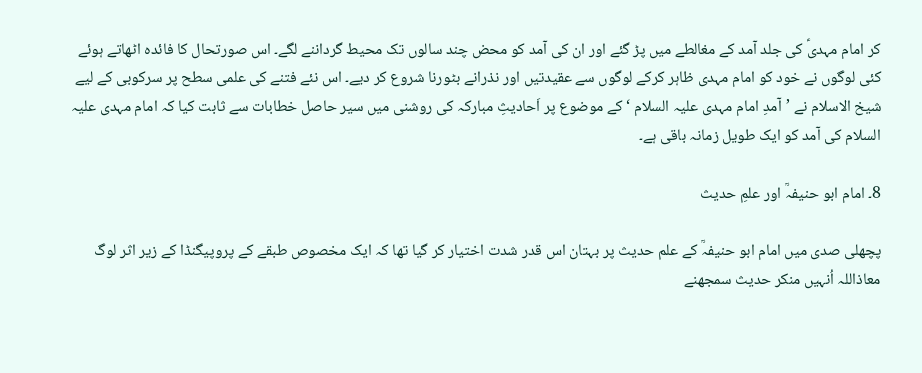کر امام مہدیؑ کی جلد آمد کے مغالطے میں پڑ گئے اور ان کی آمد کو محض چند سالوں تک محیط گرداننے لگے۔ اس صورتحال کا فائدہ اٹھاتے ہوئے کئی لوگوں نے خود کو امام مہدی ظاہر کرکے لوگوں سے عقیدتیں اور نذرانے بٹورنا شروع کر دیے۔ اس نئے فتنے کی علمی سطح پر سرکوبی کے لیے شیخ الاسلام نے ’آمدِ امام مہدی علیہ السلام ‘ کے موضوع پر اَحادیثِ مبارکہ کی روشنی میں سیر حاصل خطابات سے ثابت کیا کہ امام مہدی علیہ السلام کی آمد کو ایک طویل زمانہ باقی ہے۔

8۔ امام ابو حنیفہؒ اور علمِ حدیث

پچھلی صدی میں امام ابو حنیفہؒ کے علم حدیث پر بہتان اس قدر شدت اختیار کر گیا تھا کہ ایک مخصوص طبقے کے پروپیگنڈا کے زیر اثر لوگ معاذاللہ اُنہیں منکر حدیث سمجھنے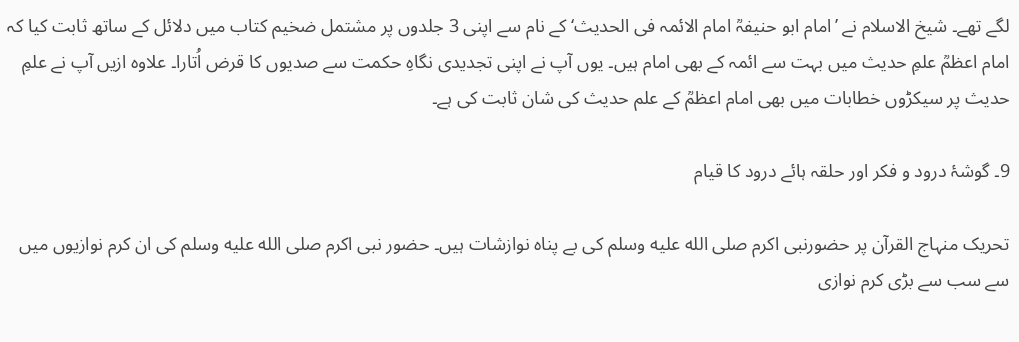لگے تھے۔ شیخ الاسلام نے ’امام ابو حنیفہؒ امام الائمہ فی الحدیث‘ کے نام سے اپنی 3 جلدوں پر مشتمل ضخیم کتاب میں دلائل کے ساتھ ثابت کیا کہ امام اعظمؒ علمِ حدیث میں بہت سے ائمہ کے بھی امام ہیں۔ یوں آپ نے اپنی تجدیدی نگاہِ حکمت سے صدیوں کا قرض اُتارا۔ علاوہ ازیں آپ نے علمِ حدیث پر سیکڑوں خطابات میں بھی امام اعظمؒ کے علم حدیث کی شان ثابت کی ہے۔

9۔ گوشۂ درود و فکر اور حلقہ ہائے درود کا قیام

تحریک منہاج القرآن پر حضورنبی اکرم صلى الله عليه وسلم کی بے پناہ نوازشات ہیں۔ حضور نبی اکرم صلى الله عليه وسلم کی ان کرم نوازیوں میں سے سب سے بڑی کرم نوازی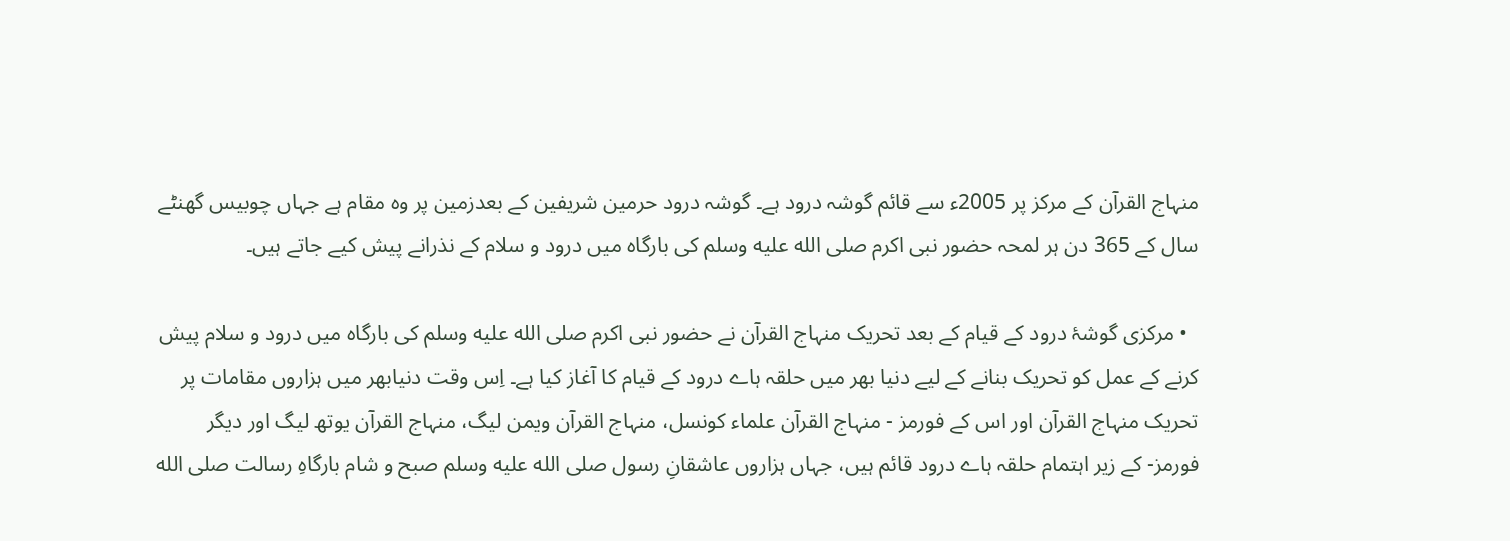منہاج القرآن کے مرکز پر 2005ء سے قائم گوشہ درود ہے۔ گوشہ درود حرمین شریفین کے بعدزمین پر وہ مقام ہے جہاں چوبیس گھنٹے سال کے 365 دن ہر لمحہ حضور نبی اکرم صلى الله عليه وسلم کی بارگاہ میں درود و سلام کے نذرانے پیش کیے جاتے ہیں۔

  • مرکزی گوشۂ درود کے قیام کے بعد تحریک منہاج القرآن نے حضور نبی اکرم صلى الله عليه وسلم کی بارگاہ میں درود و سلام پیش کرنے کے عمل کو تحریک بنانے کے لیے دنیا بھر میں حلقہ ہاے درود کے قیام کا آغاز کیا ہے۔ اِس وقت دنیابھر میں ہزاروں مقامات پر تحریک منہاج القرآن اور اس کے فورمز - منہاج القرآن علماء کونسل، منہاج القرآن ویمن لیگ، منہاج القرآن یوتھ لیگ اور دیگر فورمز- کے زیر اہتمام حلقہ ہاے درود قائم ہیں، جہاں ہزاروں عاشقانِ رسول صلى الله عليه وسلم صبح و شام بارگاہِ رسالت صلى الله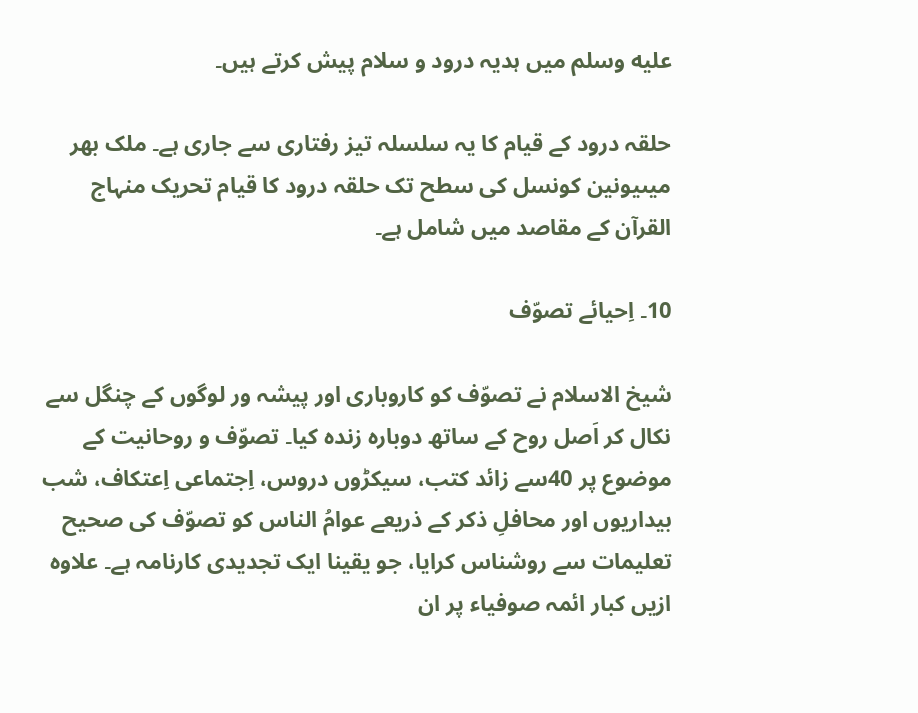عليه وسلم میں ہدیہ درود و سلام پیش کرتے ہیں۔

حلقہ درود کے قیام کا یہ سلسلہ تیز رفتاری سے جاری ہے۔ ملک بھر میںیونین کونسل کی سطح تک حلقہ درود کا قیام تحریک منہاج القرآن کے مقاصد میں شامل ہے۔

10۔ اِحیائے تصوّف

شیخ الاسلام نے تصوّف کو کاروباری اور پیشہ ور لوگوں کے چنگل سے نکال کر اَصل روح کے ساتھ دوبارہ زندہ کیا۔ تصوّف و روحانیت کے موضوع پر 40سے زائد کتب، سیکڑوں دروس، اِجتماعی اِعتکاف، شب بیداریوں اور محافلِ ذکر کے ذریعے عوامُ الناس کو تصوّف کی صحیح تعلیمات سے روشناس کرایا، جو یقینا ایک تجدیدی کارنامہ ہے۔ علاوہ ازیں کبار ائمہ صوفیاء پر ان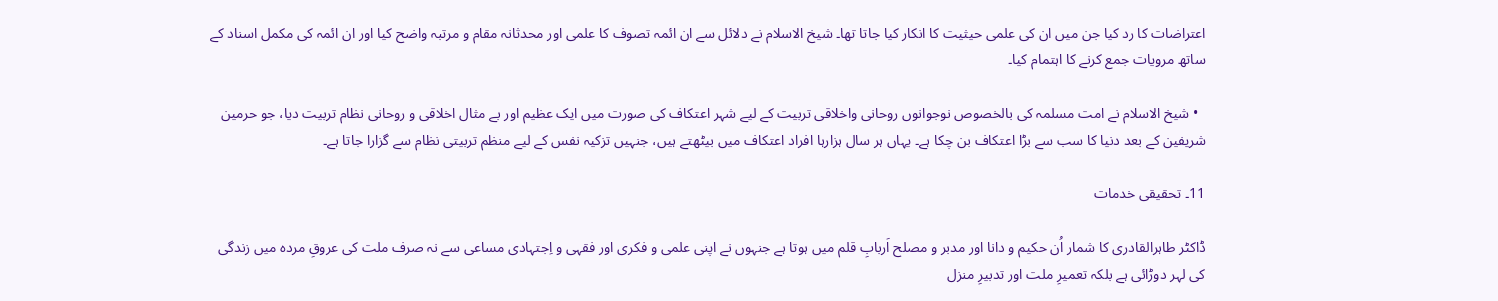اعتراضات کا رد کیا جن میں ان کی علمی حیثیت کا انکار کیا جاتا تھا۔ شیخ الاسلام نے دلائل سے ان ائمہ تصوف کا علمی اور محدثانہ مقام و مرتبہ واضح کیا اور ان ائمہ کی مکمل اسناد کے ساتھ مرویات جمع کرنے کا اہتمام کیا۔

  • شیخ الاسلام نے امت مسلمہ کی بالخصوص نوجوانوں روحانی واخلاقی تربیت کے لیے شہر اعتکاف کی صورت میں ایک عظیم اور بے مثال اخلاقی و روحانی نظام تربیت دیا، جو حرمین شریفین کے بعد دنیا کا سب سے بڑا اعتکاف بن چکا ہے۔ یہاں ہر سال ہزارہا افراد اعتکاف میں بیٹھتے ہیں، جنہیں تزکیہ نفس کے لیے منظم تربیتی نظام سے گزارا جاتا ہے۔

11۔ تحقیقی خدمات

ڈاکٹر طاہرالقادری کا شمار اُن حکیم و دانا اور مدبر و مصلح اَربابِ قلم میں ہوتا ہے جنہوں نے اپنی علمی و فکری اور فقہی و اِجتہادی مساعی سے نہ صرف ملت کی عروقِ مردہ میں زندگی کی لہر دوڑائی ہے بلکہ تعمیرِ ملت اور تدبیرِ منزل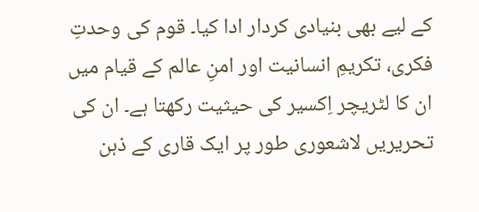کے لیے بھی بنیادی کردار ادا کیا۔ قوم کی وحدتِ فکری، تکریمِ انسانیت اور امنِ عالم کے قیام میں ان کا لٹریچر اِکسیر کی حیثیت رکھتا ہے۔ ان کی تحریریں لاشعوری طور پر ایک قاری کے ذہن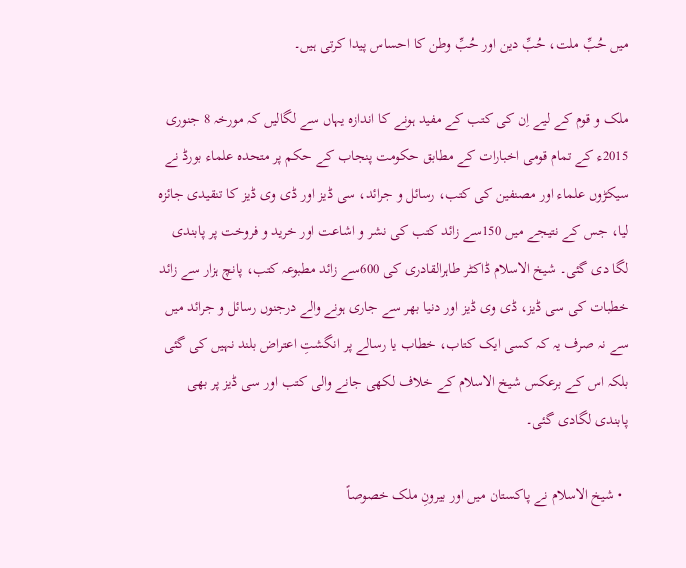میں حُبِّ ملت، حُبِّ دین اور حُبِّ وطن کا احساس پیدا کرتی ہیں۔

ملک و قوم کے لیے اِن کی کتب کے مفید ہونے کا اندازہ یہاں سے لگالیں کہ مورخہ 8 جنوری 2015ء کے تمام قومی اخبارات کے مطابق حکومت پنجاب کے حکم پر متحدہ علماء بورڈ نے سیکڑوں علماء اور مصنفین کی کتب، رسائل و جرائد، سی ڈیز اور ڈی وی ڈیز کا تنقیدی جائزہ لیا، جس کے نتیجے میں 150سے زائد کتب کی نشر و اشاعت اور خرید و فروخت پر پابندی لگا دی گئی۔ شیخ الاسلام ڈاکٹر طاہرالقادری کی 600سے زائد مطبوعہ کتب، پانچ ہزار سے زائد خطبات کی سی ڈیز، ڈی وی ڈیز اور دنیا بھر سے جاری ہونے والے درجنوں رسائل و جرائد میں سے نہ صرف یہ کہ کسی ایک کتاب، خطاب یا رسالے پر انگشتِ اعتراض بلند نہیں کی گئی بلکہ اس کے برعکس شیخ الاسلام کے خلاف لکھی جانے والی کتب اور سی ڈیز پر بھی پابندی لگادی گئی۔

  • شیخ الاسلام نے پاکستان میں اور بیرونِ ملک خصوصاً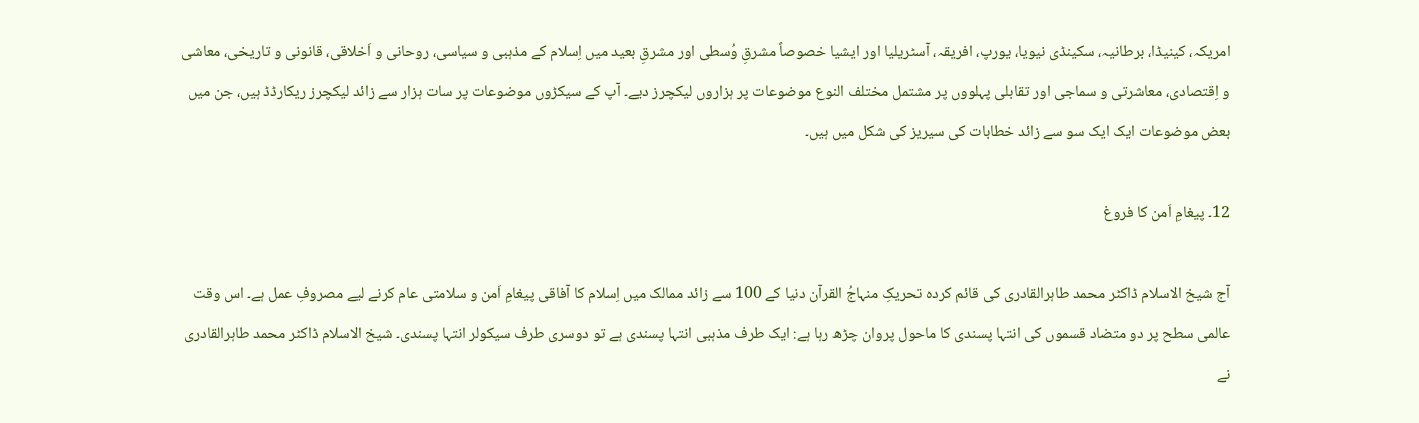امریکہ، کینیڈا، برطانیہ، سکینڈی نیویا، یورپ، افریقہ، آسٹریلیا اور ایشیا خصوصاً مشرقِ وُسطی اور مشرقِ بعید میں اِسلام کے مذہبی و سیاسی، روحانی و اَخلاقی، قانونی و تاریخی، معاشی و اِقتصادی، معاشرتی و سماجی اور تقابلی پہلووں پر مشتمل مختلف النوع موضوعات پر ہزاروں لیکچرز دیے۔ آپ کے سیکڑوں موضوعات پر سات ہزار سے زائد لیکچرز ریکارڈڈ ہیں، جن میں بعض موضوعات ایک ایک سو سے زائد خطابات کی سیریز کی شکل میں ہیں۔

12۔ پیغامِ اَمن کا فروغ

آج شیخ الاسلام ڈاکٹر محمد طاہرالقادری کی قائم کردہ تحریکِ منہاجُ القرآن دنیا کے 100 سے زائد ممالک میں اِسلام کا آفاقی پیغامِ اَمن و سلامتی عام کرنے لیے مصروفِ عمل ہے۔ اس وقت عالمی سطح پر دو متضاد قسموں کی انتہا پسندی کا ماحول پروان چڑھ رہا ہے: ایک طرف مذہبی انتہا پسندی ہے تو دوسری طرف سیکولر انتہا پسندی۔ شیخ الاسلام ڈاکٹر محمد طاہرالقادری نے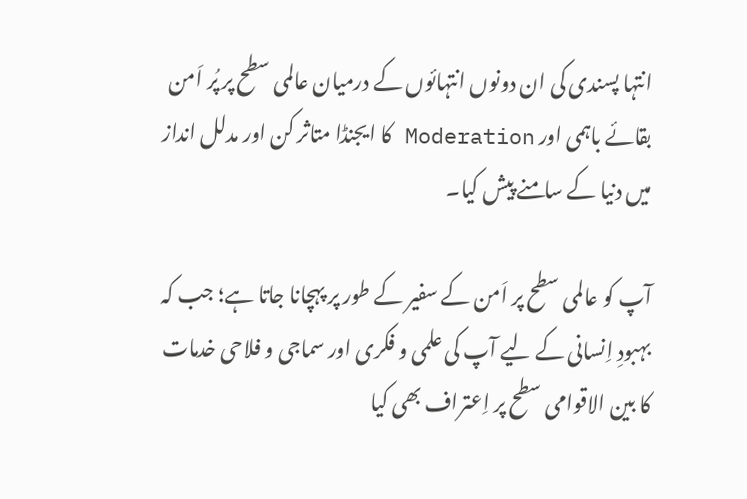انتہا پسندی کی ان دونوں انتہائوں کے درمیان عالمی سطح پر پُر اَمن بقائے باہمی اور Moderation کا ایجنڈا متاثر کن اور مدلل انداز میں دنیا کے سامنے پیش کیا۔

آپ کو عالمی سطح پر اَمن کے سفیر کے طور پر پہچانا جاتا ہے؛ جب کہ بہبودِ اِنسانی کے لیے آپ کی علمی و فکری اور سماجی و فلاحی خدمات کا بین الاقوامی سطح پر اِعتراف بھی کیا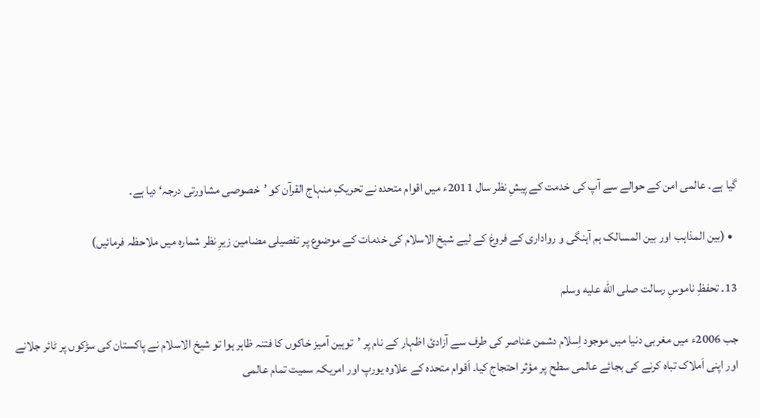گیا ہے۔ عالمی امن کے حوالے سے آپ کی خدمت کے پیشِ نظر سال 2011ء میں اقوام متحدہ نے تحریکِ منہاج القرآن کو ’خصوصی مشاورتی درجہ‘ دیا ہے۔

  • (بین المذاہب اور بین المسالک ہم آہنگی و رواداری کے فروغ کے لیے شیخ الاسلام کی خدمات کے موضوع پر تفصیلی مضامین زیرِ نظر شمارہ میں ملاحظہ فرمائیں)

13۔ تحفظِ ناموسِ رسالت صلى الله عليه وسلم

جب 2006ء میں مغربی دنیا میں موجود اِسلام دشمن عناصر کی طرف سے آزادیٔ اظہار کے نام پر ’توہین آمیز خاکوں کا فتنہ ظاہر ہوا تو شیخ الاسلام نے پاکستان کی سڑکوں پر ٹائر جلانے اور اپنی اَملاک تباہ کرنے کی بجائے عالمی سطح پر مؤثر احتجاج کیا۔ اَقوام متحدہ کے علاوہ یورپ اور امریکہ سمیت تمام عالمی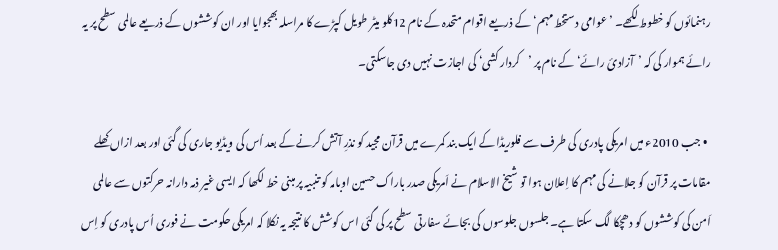رہنمائوں کو خطوط لکھے۔ ’عوامی دستخط مہم‘ کے ذریعے اقوام متحدہ کے نام 12کلو میٹر طویل کپڑے کا مراسلہ بھجوایا اور ان کوششوں کے ذریعے عالمی سطح پر یہ رائے ہموار کی کہ ’آزادیٔ رائے‘ کے نام پر ’کردار کشی‘ کی اجازت نہیں دی جاسکتی۔

  • جب 2010ء میں امریکی پادری کی طرف سے فلوریڈا کے ایک بند کمرے میں قرآن مجید کو نذرِ آتش کرنے کے بعد اُس کی ویڈیو جاری کی گئی اور بعد ازاں کھلے مقامات پر قرآن کو جلانے کی مہم کا اِعلان ہوا تو شیخ الاسلام نے اَمریکی صدر باراک حسین اوبامہ کو تنبیہ پر مبنی خط لکھا کہ ایسی غیر ذمہ دارانہ حرکتوں سے عالمی اَمن کی کوششوں کو دھچکا لگ سکتا ہے۔ جلسوں جلوسوں کی بجائے سفارتی سطح پر کی گئی اس کوشش کا نتیجہ یہ نکلا کہ امریکی حکومت نے فوری اُس پادری کو اِس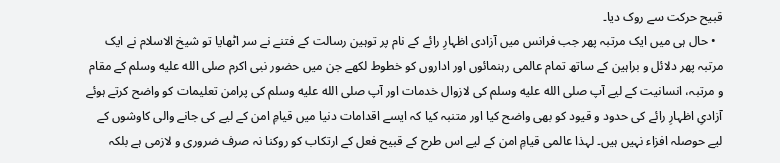قبیح حرکت سے روک دیا۔
  • حال ہی میں ایک مرتبہ پھر جب فرانس میں آزادی اظہارِ رائے کے نام پر توہین رسالت کے فتنے نے سر اٹھایا تو شیخ الاسلام نے ایک مرتبہ پھر دلائل و براہین کے ساتھ تمام عالمی رہنمائوں اور اداروں کو خطوط لکھے جن میں حضور نبی اکرم صلى الله عليه وسلم کے مقام و مرتبہ، انسانیت کے لیے آپ صلى الله عليه وسلم کی لازوال خدمات اور آپ صلى الله عليه وسلم کی پرامن تعلیمات کو واضح کرتے ہوئے آزادیِ اظہارِ رائے کی حدود و قیود کو بھی واضح کیا اور متنبہ کیا کہ ایسے اقدامات دنیا میں قیامِ امن کے لیے کی جانے والی کاوشوں کے لیے حوصلہ افزاء نہیں ہیں۔ لہذا عالمی قیامِ امن کے لیے اس طرح کے قبیح فعل کے ارتکاب کو روکنا نہ صرف ضروری و لازمی ہے بلکہ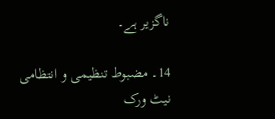ناگزیر ہے۔

14۔ مضبوط تنظیمی و انتظامی نیٹ ورک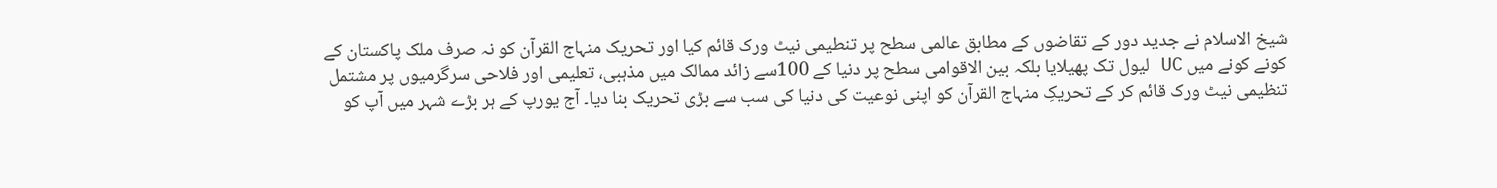شیخ الاسلام نے جدید دور کے تقاضوں کے مطابق عالمی سطح پر تنطیمی نیٹ ورک قائم کیا اور تحریک منہاج القرآن کو نہ صرف ملک پاکستان کے کونے کونے میں UC لیول تک پھیلایا بلکہ بین الاقوامی سطح پر دنیا کے 100سے زائد ممالک میں مذہبی، تعلیمی اور فلاحی سرگرمیوں پر مشتمل تنظیمی نیٹ ورک قائم کر کے تحریکِ منہاج القرآن کو اپنی نوعیت کی دنیا کی سب سے بڑی تحریک بنا دیا۔ آج یورپ کے ہر بڑے شہر میں آپ کو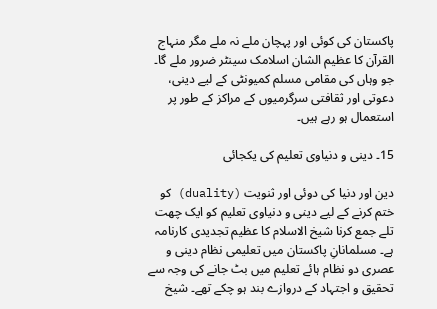پاکستان کی کوئی اور پہچان ملے نہ ملے مگر منہاج القرآن کا عظیم الشان اسلامک سینٹر ضرور ملے گا۔ جو وہاں کی مقامی مسلم کمیونٹی کے لیے دینی، دعوتی اور ثقافتی سرگرمیوں کے مراکز کے طور پر استعمال ہو رہے ہیں۔

15۔ دینی و دنیاوی تعلیم کی یکجائی

دین اور دنیا کی دوئی اور ثنویت (duality) کو ختم کرنے کے لیے دینی و دنیاوی تعلیم کو ایک چھت تلے جمع کرنا شیخ الاسلام کا عظیم تجدیدی کارنامہ ہے۔ مسلمانانِ پاکستان میں تعلیمی نظام دینی و عصری دو نظام ہائے تعلیم میں بٹ جانے کی وجہ سے تحقیق و اجتہاد کے دروازے بند ہو چکے تھے۔ شیخ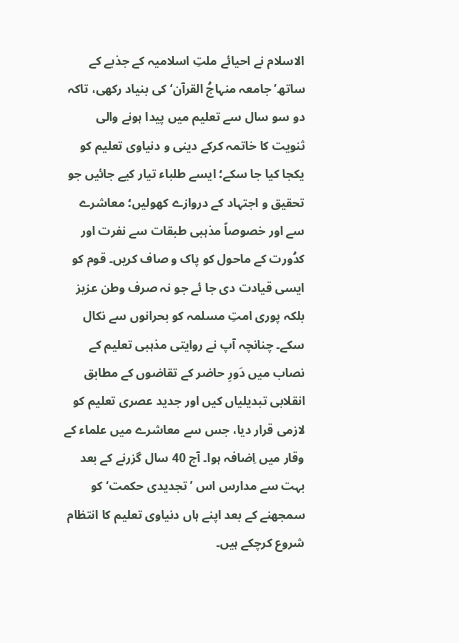الاسلام نے احیائے ملتِ اسلامیہ کے جذبے کے ساتھ’ جامعہ منہاجُ القرآن‘ کی بنیاد رکھی، تاکہ دو سو سال سے تعلیم میں پیدا ہونے والی ثنویت کا خاتمہ کرکے دینی و دنیاوی تعلیم کو یکجا کیا جا سکے؛ ایسے طلباء تیار کیے جائیں جو تحقیق و اجتہاد کے دروازے کھولیں؛ معاشرے سے اور خصوصاً مذہبی طبقات سے نفرت اور کدُورت کے ماحول کو پاک و صاف کریں۔ قوم کو ایسی قیادت دی جا ئے جو نہ صرف وطن عزیز بلکہ پوری امتِ مسلمہ کو بحرانوں سے نکال سکے۔ چنانچہ آپ نے روایتی مذہبی تعلیم کے نصاب میں دَورِ حاضر کے تقاضوں کے مطابق انقلابی تبدیلیاں کیں اور جدید عصری تعلیم کو لازمی قرار دیا، جس سے معاشرے میں علماء کے وقار میں اِضافہ ہوا۔ آج 40 سال گزرنے کے بعد بہت سے مدارس اس ’تجدیدی حکمت‘ کو سمجھنے کے بعد اپنے ہاں دنیاوی تعلیم کا انتظام شروع کرچکے ہیں۔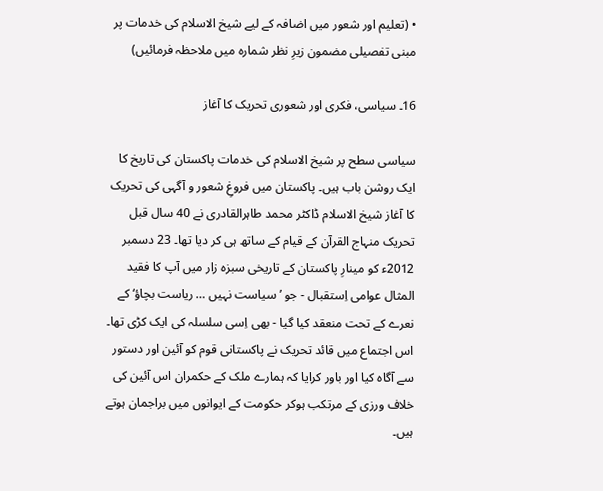• (تعلیم اور شعور میں اضافہ کے لیے شیخ الاسلام کی خدمات پر مبنی تفصیلی مضمون زیرِ نظر شمارہ میں ملاحظہ فرمائیں)

16۔ سیاسی، فکری اور شعوری تحریک کا آغاز

سیاسی سطح پر شیخ الاسلام کی خدمات پاکستان کی تاریخ کا ایک روشن باب ہیں۔ پاکستان میں فروغِ شعور و آگہی کی تحریک کا آغاز شیخ الاسلام ڈاکٹر محمد طاہرالقادری نے 40 سال قبل تحریک منہاج القرآن کے قیام کے ساتھ ہی کر دیا تھا۔ 23 دسمبر 2012ء کو مینارِ پاکستان کے تاریخی سبزہ زار میں آپ کا فقید المثال عوامی اِستقبال - جو ’سیاست نہیں … ریاست بچاؤ‘ کے نعرے کے تحت منعقد کیا گیا - بھی اِسی سلسلہ کی ایک کڑی تھا۔ اس اجتماع میں قائد تحریک نے پاکستانی قوم کو آئین اور دستور سے آگاہ کیا اور باور کرایا کہ ہمارے ملک کے حکمران اس آئین کی خلاف ورزی کے مرتکب ہوکر حکومت کے ایوانوں میں براجمان ہوتے ہیں۔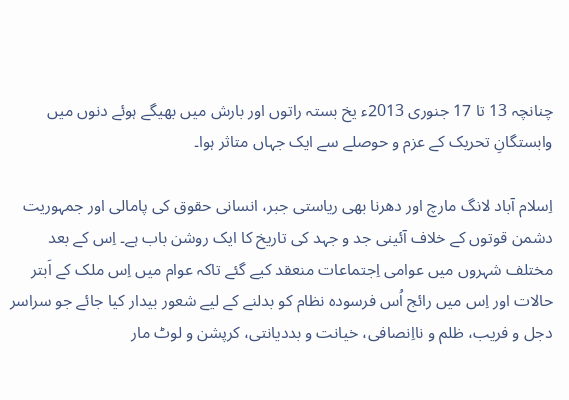چنانچہ 13 تا 17 جنوری 2013ء یخ بستہ راتوں اور بارش میں بھیگے ہوئے دنوں میں وابستگانِ تحریک کے عزم و حوصلے سے ایک جہاں متاثر ہوا۔

اِسلام آباد لانگ مارچ اور دھرنا بھی ریاستی جبر، انسانی حقوق کی پامالی اور جمہوریت دشمن قوتوں کے خلاف آئینی جد و جہد کی تاریخ کا ایک روشن باب ہے۔ اِس کے بعد مختلف شہروں میں عوامی اِجتماعات منعقد کیے گئے تاکہ عوام میں اِس ملک کے اَبتر حالات اور اِس میں رائج اُس فرسودہ نظام کو بدلنے کے لیے شعور بیدار کیا جائے جو سراسر دجل و فریب، ظلم و نااِنصافی، خیانت و بددیانتی، کرپشن و لوٹ مار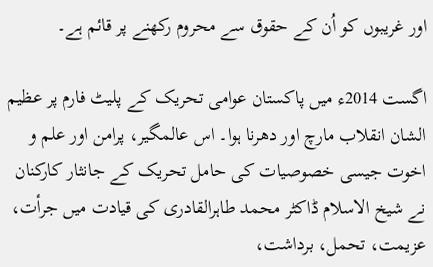اور غریبوں کو اُن کے حقوق سے محروم رکھنے پر قائم ہے۔

اگست 2014ء میں پاکستان عوامی تحریک کے پلیٹ فارم پر عظیم الشان انقلاب مارچ اور دھرنا ہوا۔ اس عالمگیر، پرامن اور علم و اخوت جیسی خصوصیات کی حامل تحریک کے جانثار کارکنان نے شیخ الاسلام ڈاکٹر محمد طاہرالقادری کی قیادت میں جرأت، عزیمت، تحمل، برداشت،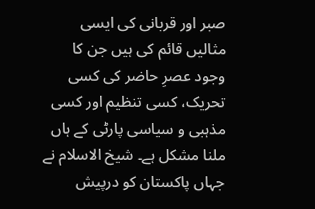صبر اور قربانی کی ایسی مثالیں قائم کی ہیں جن کا وجود عصرِ حاضر کی کسی تحریک، کسی تنظیم اور کسی مذہبی و سیاسی پارٹی کے ہاں ملنا مشکل ہے۔ شیخ الاسلام نے جہاں پاکستان کو درپیش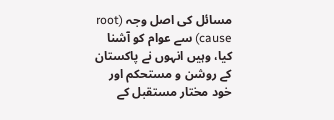مسائل کی اصل وجہ (root cause) سے عوام کو آشنا کیا، وہیں انہوں نے پاکستان کے روشن و مستحکم اور خود مختار مستقبل کے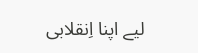لیے اپنا اِنقلابی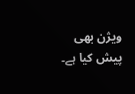ویژن بھی پیش کیا ہے۔